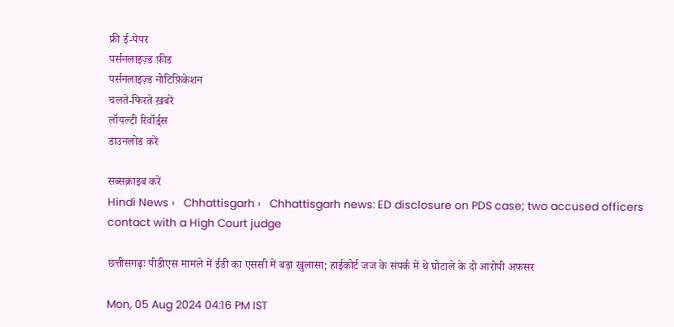फ्री ई-पेपर
पर्सनलाइज़्ड फ़ीड
पर्सनलाइज़्ड नोटिफ़िकेशन
चलते-फिरते ख़बरें
लॉयल्टी रिवॉर्ड्स
डाउनलोड करें

सब्सक्राइब करें
Hindi News ›   Chhattisgarh ›   Chhattisgarh news: ED disclosure on PDS case; two accused officers contact with a High Court judge

छत्तीसगढ़ः पीडीएस मामले में ईडी का एससी में बड़ा खुलासा; हाईकोर्ट जज के संपर्क में थे घोटाले के दो आरोपी अफसर

Mon, 05 Aug 2024 04:16 PM IST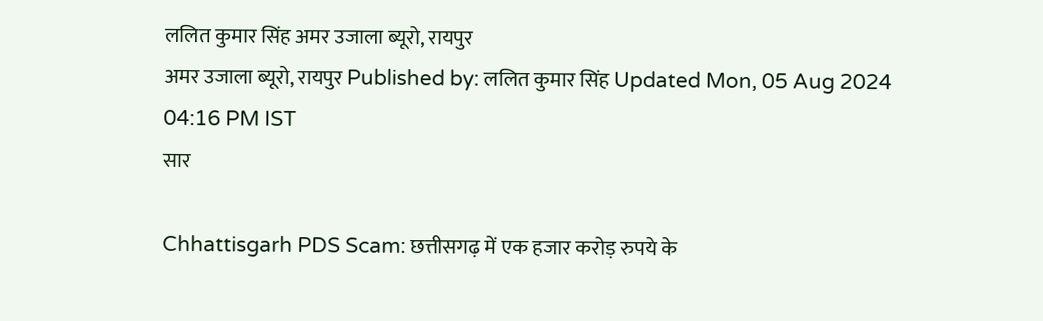ललित कुमार सिंह अमर उजाला ब्यूरो, रायपुर
अमर उजाला ब्यूरो, रायपुर Published by: ललित कुमार सिंह Updated Mon, 05 Aug 2024 04:16 PM IST
सार

Chhattisgarh PDS Scam: छत्तीसगढ़ में एक हजार करोड़ रुपये के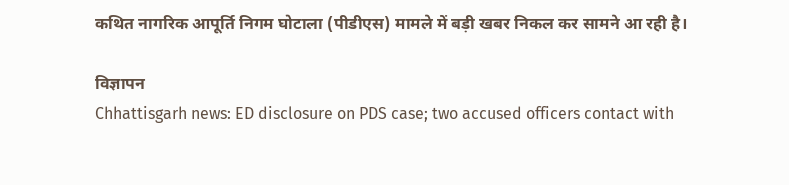कथित नागरिक आपूर्ति निगम घोटाला (पीडीएस) मामले में बड़ी खबर निकल कर सामने आ रही है।

विज्ञापन
Chhattisgarh news: ED disclosure on PDS case; two accused officers contact with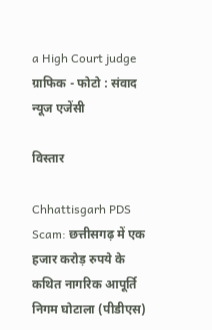a High Court judge
ग्राफिक - फोटो : संवाद न्यूज एजेंसी

विस्तार

Chhattisgarh PDS Scam: छत्तीसगढ़ में एक हजार करोड़ रुपये के कथित नागरिक आपूर्ति निगम घोटाला (पीडीएस)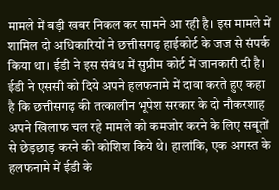मामले में बड़ी खबर निकल कर सामने आ रही है। इस मामले में शामिल दो अधिकारियों ने छत्तीसगढ़ हाईकोर्ट के जज से संपर्क किया था। ईडी ने इस संबंध में सुप्रीम कोर्ट में जानकारी दी है। ईडी ने एससी को दिये अपने हलफनामे में दावा करते हुए कहा है कि छत्तीसगढ़ की तत्कालीन भूपेश सरकार के दो नौकरशाह अपने खिलाफ चल रहे मामले को कमजोर करने के लिए सबूतों से छेड़छाड़ करने की कोशिश किये थे। हालांकि, एक अगस्त के हलफनामे में ईडी के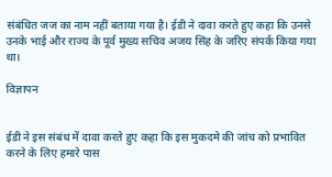संबंधित जज का नाम नहीं बताया गया है। ईडी ने दावा करते हुए कहा कि उनसे उनके भाई और राज्य के पूर्व मुख्य सचिव अजय सिंह के जरिए संपर्क किया गया था।

विज्ञापन


ईडी ने इस संबंध में दावा करते हुए कहा कि इस मुकदमे की जांच को प्रभावित करने के लिए हमारे पास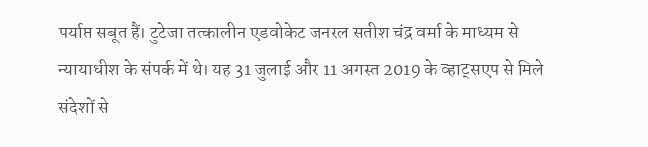पर्याप्त सबूत हैं। टुटेजा तत्कालीन एडवोकेट जनरल सतीश चंद्र वर्मा के माध्यम से न्यायाधीश के संपर्क में थे। यह 31 जुलाई और 11 अगस्त 2019 के व्हाट्सएप से मिले संदेशों से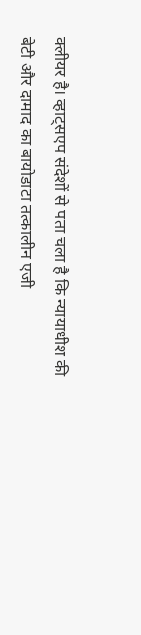क्लीयर है। व्हाट्सएप संदेशों से पता चला है कि न्यायाधीश की बेटी और दामाद का बायोडाटा तत्कालीन एजी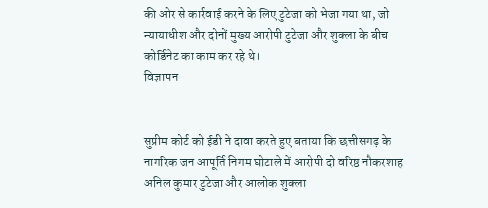की ओर से कार्रवाई करने के लिए टुटेजा को भेजा गया था, जो न्यायाधीश और दोनों मुख्य आरोपी टुटेजा और शुक्ला के बीच कोर्डिनेट का काम कर रहे थे।
विज्ञापन


सुप्रीम कोर्ट को ईडी ने दावा करते हुए बताया कि छत्तीसगढ़ के नागरिक जन आपूर्ति निगम घोटाले में आरोपी दो वरिष्ठ नौकरशाह अनिल कुमार टुटेजा और आलोक शुक्ला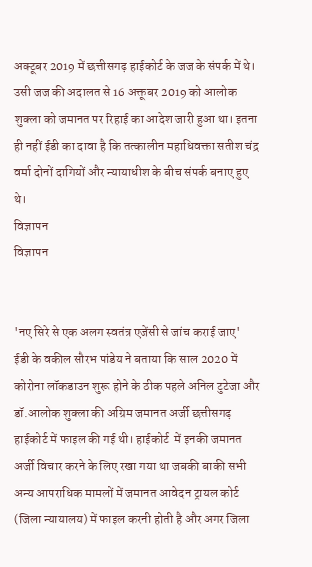अक्टूबर 2019 में छत्तीसगढ़ हाईकोर्ट के जज के संपर्क में थे। उसी जज की अदालत से 16 अक्तूबर 2019 को आलोक शुक्ला को जमानत पर रिहाई का आदेश जारी हुआ था। इतना ही नहीं ईडी का दावा है कि तत्कालीन महाधिवक्ता सतीश चंद्र वर्मा दोनों दागियों और न्यायाधीश के बीच संपर्क बनाए हुए थे।
विज्ञापन
विज्ञापन


'नए सिरे से एक अलग स्वतंत्र एजेंसी से जांच कराई जाए'
ईडी के वकील सौरभ पांडेय ने बताया कि साल 2020 में कोरोना लॉकडाउन शुरू होने के ठीक पहले अनिल टुटेजा और डॉ.आलोक शुक्ला की अग्रिम जमानत अर्जी छत्तीसगढ़ हाईकोर्ट में फाइल की गई थी। हाईकोर्ट  में इनकी जमानत अर्जी विचार करने के लिए रखा गया था जबकी बाकी सभी अन्य आपराधिक मामलों में जमानत आवेदन ट्रायल कोर्ट (जिला न्यायालय) में फाइल करनी होती है और अगर जिला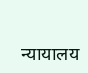न्यायालय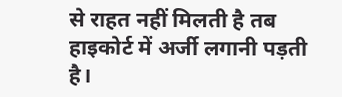से राहत नहीं मिलती है तब हाइकोर्ट में अर्जी लगानी पड़ती है।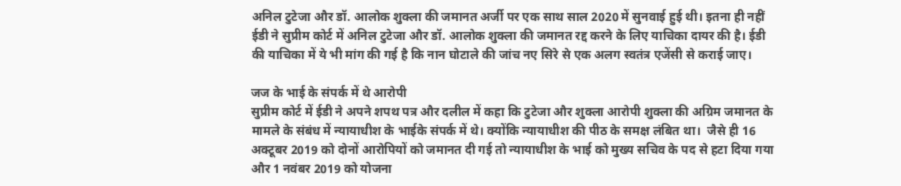अनिल टुटेजा और डॉ. आलोक शुक्ला की जमानत अर्जी पर एक साथ साल 2020 में सुनवाई हुई थी। इतना ही नहीं ईडी ने सुप्रीम कोर्ट में अनिल टुटेजा और डॉ. आलोक शुक्ला की जमानत रद्द करने के लिए याचिका दायर की है। ईडी की याचिका में ये भी मांग की गई है कि नान घोटाले की जांच नए सिरे से एक अलग स्वतंत्र एजेंसी से कराई जाए।

जज के भाई के संपर्क में थे आरोपी
सुप्रीम कोर्ट में ईडी ने अपने शपथ पत्र और दलील में कहा कि टुटेजा और शुक्ला आरोपी शुक्ला की अग्रिम जमानत के मामले के संबंध में न्यायाधीश के भाईके संपर्क में थे। क्योंकि न्यायाधीश की पीठ के समक्ष लंबित था।  जैसे ही 16 अक्टूबर 2019 को दोनों आरोपियों को जमानत दी गई तो न्यायाधीश के भाई को मुख्य सचिव के पद से हटा दिया गया और 1 नवंबर 2019 को योजना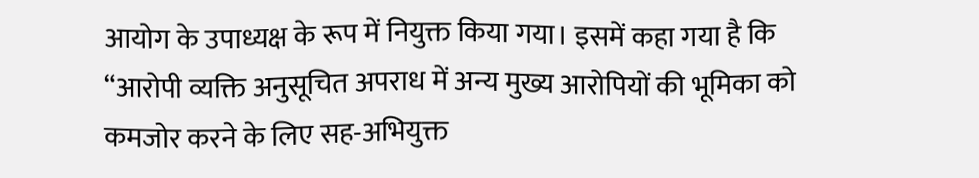आयोग के उपाध्यक्ष के रूप में नियुक्त किया गया। इसमें कहा गया है कि “आरोपी व्यक्ति अनुसूचित अपराध में अन्य मुख्य आरोपियों की भूमिका को कमजोर करने के लिए सह-अभियुक्त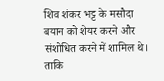शिव शंकर भट्ट के मसौदा बयान को शेयर करने और संशोधित करने में शामिल थे। ताकि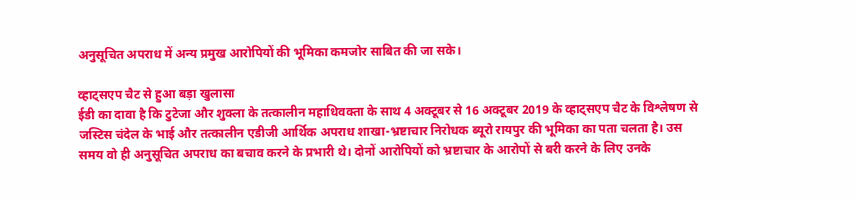अनुसूचित अपराध में अन्य प्रमुख आरोपियों की भूमिका कमजोर साबित की जा सके।

व्हाट्सएप चैट से हुआ बड़ा खुलासा
ईडी का दावा है कि टुटेजा और शुक्ला के तत्कालीन महाधिवक्ता के साथ 4 अक्टूबर से 16 अक्टूबर 2019 के व्हाट्सएप चैट के विश्लेषण से जस्टिस चंदेल के भाई और तत्कालीन एडीजी आर्थिक अपराध शाखा-भ्रष्टाचार निरोधक ब्यूरो रायपुर की भूमिका का पता चलता है। उस समय वो ही अनुसूचित अपराध का बचाव करने के प्रभारी थे। दोनों आरोपियों को भ्रष्टाचार के आरोपों से बरी करने के लिए उनके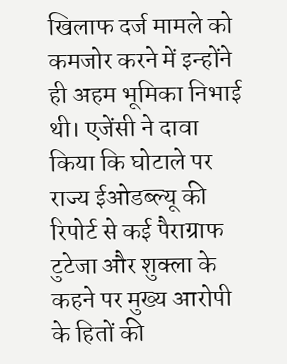खिलाफ दर्ज मामले को कमजोर करने में इन्होंने ही अहम भूमिका निभाई थी। एजेंसी ने दावा किया कि घोटाले पर राज्य ईओडब्ल्यू की रिपोर्ट से कई पैराग्राफ टुटेजा और शुक्ला के कहने पर मुख्य आरोपी के हितों की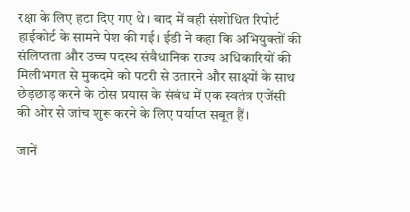रक्षा के लिए हटा दिए गए थे। बाद में वही संशोधित रिपोर्ट हाईकोर्ट के सामने पेश की गई। ईडी ने कहा कि अभियुक्तों की संलिप्तता और उच्च पदस्थ संवैधानिक राज्य अधिकारियों की मिलीभगत से मुकदमे को पटरी से उतारने और साक्ष्यों के साथ छेड़छाड़ करने के ठोस प्रयास के संबंध में एक स्वतंत्र एजेंसी की ओर से जांच शुरू करने के लिए पर्याप्त सबूत हैं।

जानें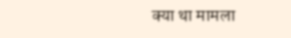क्या था मामला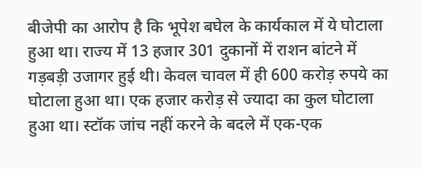बीजेपी का आरोप है कि भूपेश बघेल के कार्यकाल में ये घोटाला हुआ था। राज्य में 13 हजार 301 दुकानों में राशन बांटने में गड़बड़ी उजागर हुई थी। केवल चावल में ही 600 करोड़ रुपये का घोटाला हुआ था। एक हजार करोड़ से ज्यादा का कुल घोटाला हुआ था। स्टॉक जांच नहीं करने के बदले में एक-एक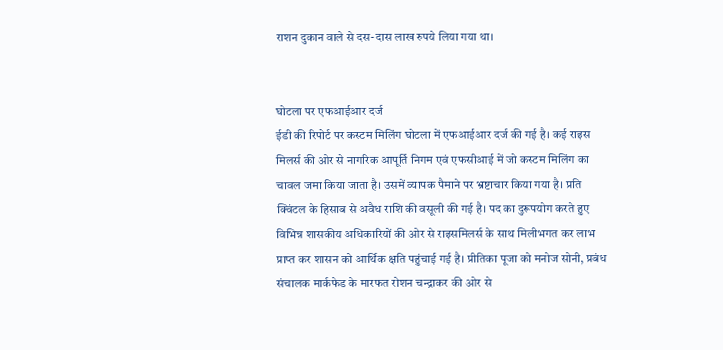राशन दुकान वाले से दस-दास लाख रुपये लिया गया था।


घोटला पर एफआईआर दर्ज
ईडी की रिपोर्ट पर कस्टम मिलिंग घोटला में एफआईआर दर्ज की गई है। कई राइस मिलर्स की ओर से नागरिक आपूर्ति निगम एवं एफसीआई में जो कस्टम मिलिंग का चावल जमा किया जाता है। उसमें व्यापक पैमाने पर भ्रष्टाचार किया गया है। प्रति क्विंटल के हिसाब से अवैध राशि की वसूली की गई है। पद का दुरूपयोग करते हुए विभिन्न शासकीय अधिकारियों की ओर से राइसमिलर्स के साथ मिलीभगत कर लाभ प्राप्त कर शासन को आर्थिक क्षति पहुंचाई गई है। प्रीतिका पूजा को मनोज सोनी, प्रबंध संचालक मार्कफेड के मारफत रोशन चन्द्राकर की ओर से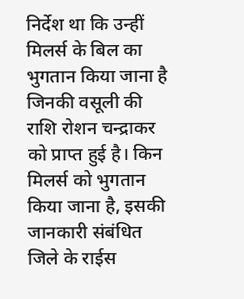निर्देश था कि उन्हीं मिलर्स के बिल का भुगतान किया जाना है जिनकी वसूली की राशि रोशन चन्द्राकर को प्राप्त हुई है। किन मिलर्स को भुगतान किया जाना है, इसकी जानकारी संबंधित जिले के राईस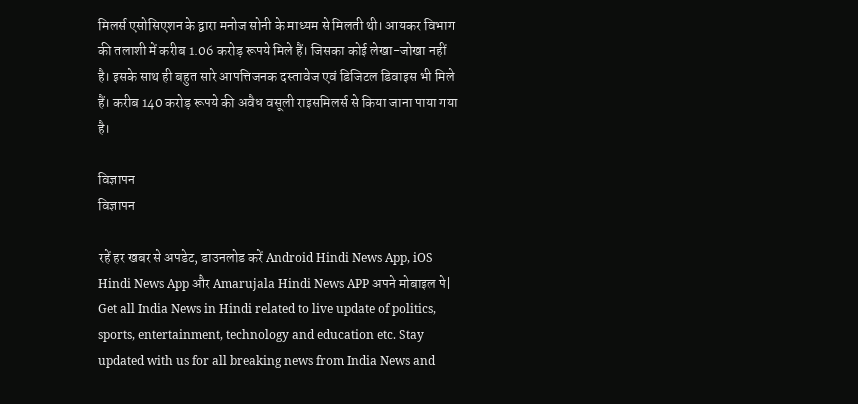मिलर्स एसोसिएशन के द्वारा मनोज सोनी के माध्यम से मिलती थी। आयकर विभाग की तलाशी में करीब 1.06 करोड़ रूपये मिले हैं। जिसका कोई लेखा-जोखा नहीं है। इसके साथ ही बहुत सारे आपत्तिजनक दस्तावेज एवं डिजिटल डिवाइस भी मिले हैं। करीब 140 करोड़ रूपये की अवैध वसूली राइसमिलर्स से किया जाना पाया गया है।

विज्ञापन
विज्ञापन

रहें हर खबर से अपडेट, डाउनलोड करें Android Hindi News App, iOS Hindi News App और Amarujala Hindi News APP अपने मोबाइल पे|
Get all India News in Hindi related to live update of politics, sports, entertainment, technology and education etc. Stay updated with us for all breaking news from India News and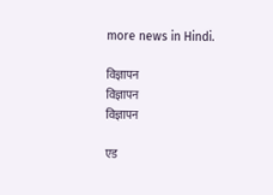more news in Hindi.

विज्ञापन
विज्ञापन
विज्ञापन

एड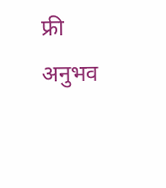फ्री अनुभव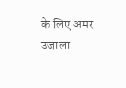के लिए अमर उजाला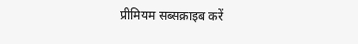प्रीमियम सब्सक्राइब करें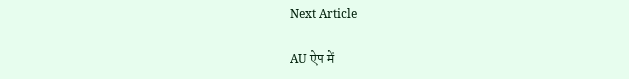Next Article

AU ऐप में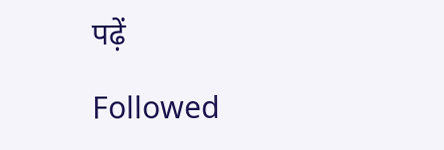पढ़ें

Followed